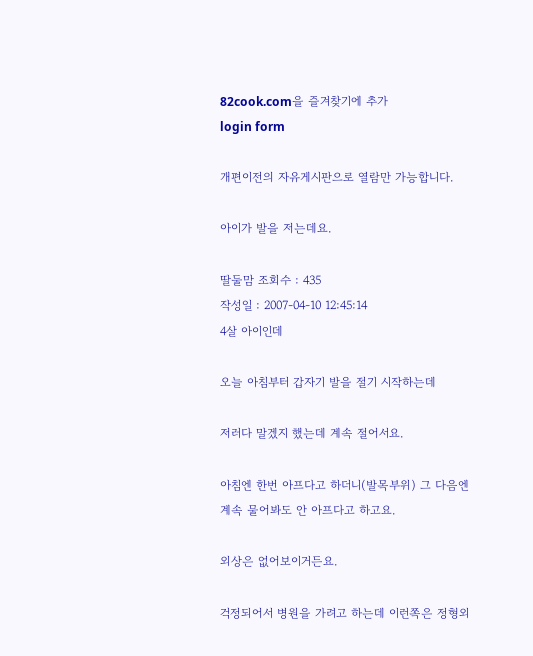82cook.com을 즐겨찾기에 추가
login form

개편이전의 자유게시판으로 열람만 가능합니다.

아이가 발을 저는데요.

딸둘맘 조회수 : 435
작성일 : 2007-04-10 12:45:14
4살 아이인데

오늘 아침부터 갑자기 발을 절기 시작하는데

저러다 말겠지 했는데 계속 절어서요.

아침엔 한번 아프다고 하더니(발목부위) 그 다음엔 계속 물어봐도 안 아프다고 하고요.

외상은 없어보이거든요.

걱정되어서 병원을 가려고 하는데 이런쪽은 정형외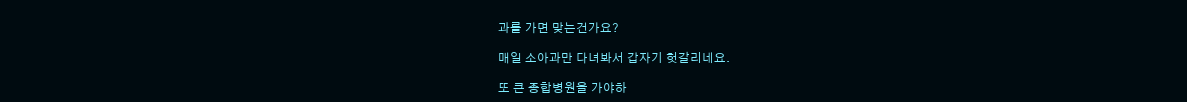과를 가면 맞는건가요?

매일 소아과만 다녀봐서 갑자기 헛갈리네요.

또 큰 종합병원을 가야하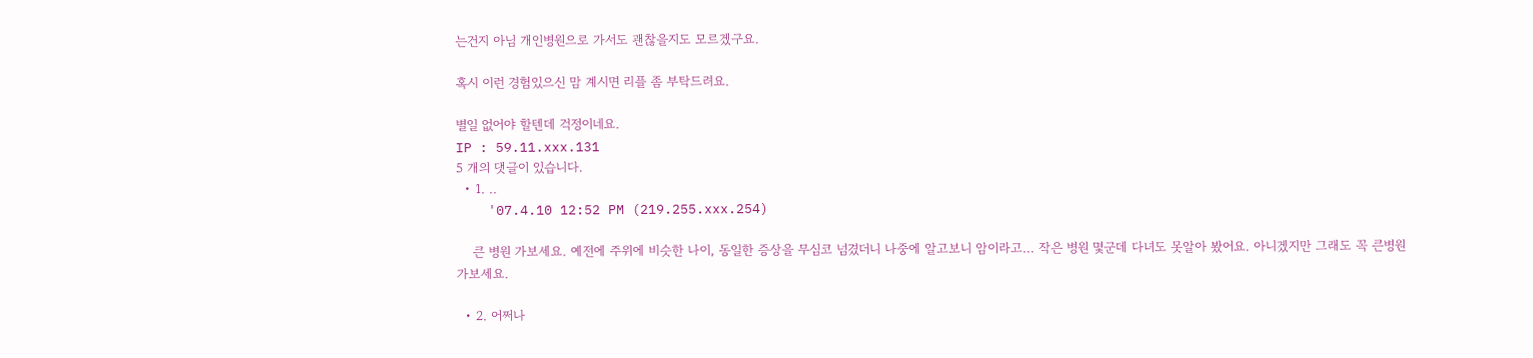는건지 아님 개인병원으로 가서도 괜찮을지도 모르겠구요.

혹시 이런 경험있으신 맘 계시면 리플 좀 부탁드려요.

별일 없어야 할텐데 걱정이네요.
IP : 59.11.xxx.131
5 개의 댓글이 있습니다.
  • 1. ..
    '07.4.10 12:52 PM (219.255.xxx.254)

    큰 병원 가보세요. 예전에 주위에 비슷한 나이, 동일한 증상을 무심코 넘겼더니 나중에 알고보니 암이라고... 작은 병원 몇군데 다녀도 못알아 봤어요. 아니겠지만 그래도 꼭 큰병원 가보세요.

  • 2. 어쩌나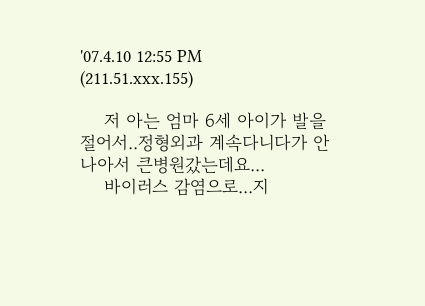'07.4.10 12:55 PM (211.51.xxx.155)

    저 아는 엄마 6세 아이가 발을 절어서..정형외과 계속다니다가 안나아서 큰병원갔는데요...
    바이러스 감염으로...지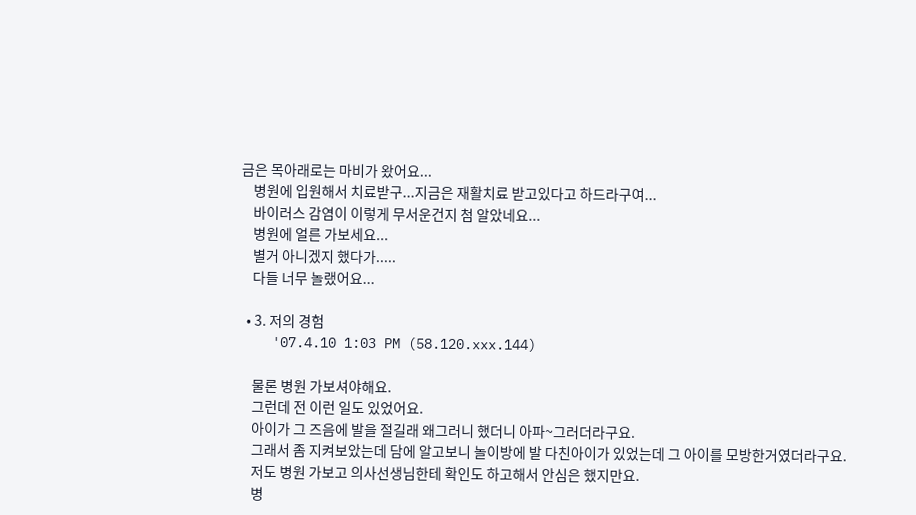금은 목아래로는 마비가 왔어요...
    병원에 입원해서 치료받구...지금은 재활치료 받고있다고 하드라구여...
    바이러스 감염이 이렇게 무서운건지 첨 알았네요...
    병원에 얼른 가보세요...
    별거 아니겠지 했다가.....
    다들 너무 놀랬어요...

  • 3. 저의 경험
    '07.4.10 1:03 PM (58.120.xxx.144)

    물론 병원 가보셔야해요.
    그런데 전 이런 일도 있었어요.
    아이가 그 즈음에 발을 절길래 왜그러니 했더니 아파~그러더라구요.
    그래서 좀 지켜보았는데 담에 알고보니 놀이방에 발 다친아이가 있었는데 그 아이를 모방한거였더라구요.
    저도 병원 가보고 의사선생님한테 확인도 하고해서 안심은 했지만요.
    병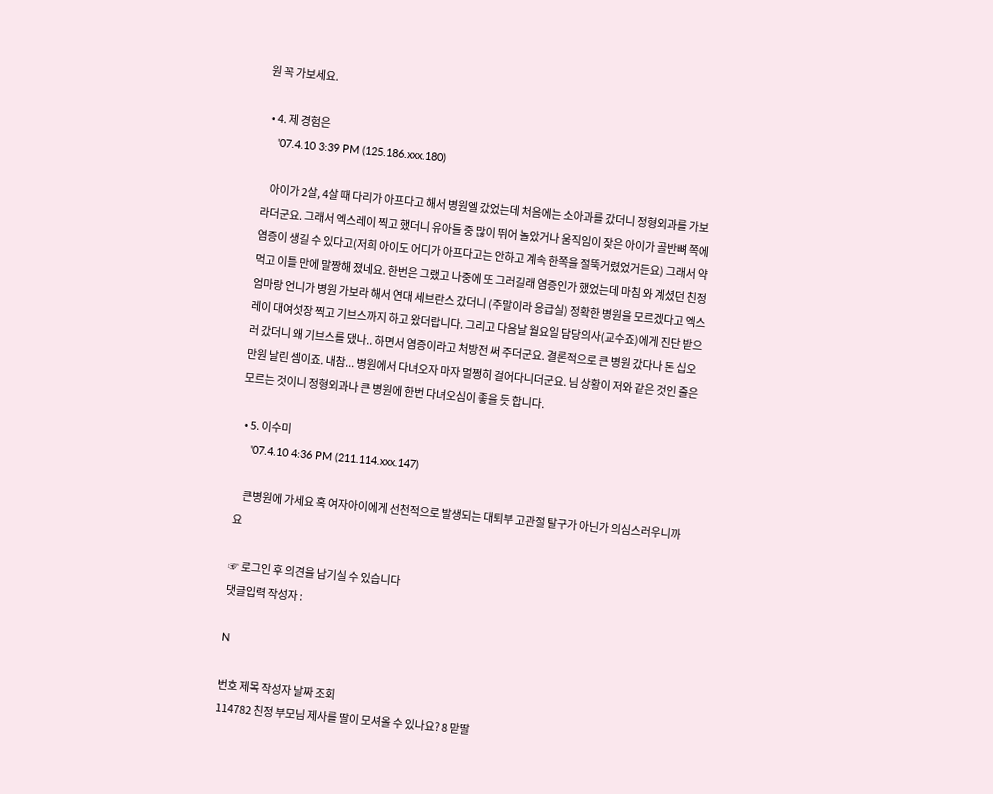원 꼭 가보세요.

  • 4. 제 경험은
    '07.4.10 3:39 PM (125.186.xxx.180)

    아이가 2살, 4살 때 다리가 아프다고 해서 병원엘 갔었는데 처음에는 소아과를 갔더니 정형외과를 가보라더군요. 그래서 엑스레이 찍고 했더니 유아들 중 많이 뛰어 놀았거나 움직임이 잦은 아이가 골반뼈 쪽에 염증이 생길 수 있다고(저희 아이도 어디가 아프다고는 안하고 계속 한쪽을 절뚝거렸었거든요) 그래서 약 먹고 이틀 만에 말짱해 졌네요. 한번은 그랬고 나중에 또 그러길래 염증인가 했었는데 마침 와 계셨던 친정 엄마랑 언니가 병원 가보라 해서 연대 세브란스 갔더니 (주말이라 응급실) 정확한 병원을 모르겠다고 엑스레이 대여섯장 찍고 기브스까지 하고 왔더랍니다. 그리고 다음날 월요일 담당의사(교수죠)에게 진단 받으러 갔더니 왜 기브스를 댔나.. 하면서 염증이라고 처방전 써 주더군요. 결론적으로 큰 병원 갔다나 돈 십오만원 날린 셈이죠. 내참... 병원에서 다녀오자 마자 멀쩡히 걸어다니더군요. 님 상황이 저와 같은 것인 줄은 모르는 것이니 정형외과나 큰 병원에 한번 다녀오심이 좋을 듯 합니다.

  • 5. 이수미
    '07.4.10 4:36 PM (211.114.xxx.147)

    큰병원에 가세요 혹 여자아이에게 선천적으로 발생되는 대퇴부 고관절 탈구가 아닌가 의심스러우니까요

☞ 로그인 후 의견을 남기실 수 있습니다
댓글입력 작성자 :

N

번호 제목 작성자 날짜 조회
114782 친정 부모님 제사를 딸이 모셔올 수 있나요? 8 맏딸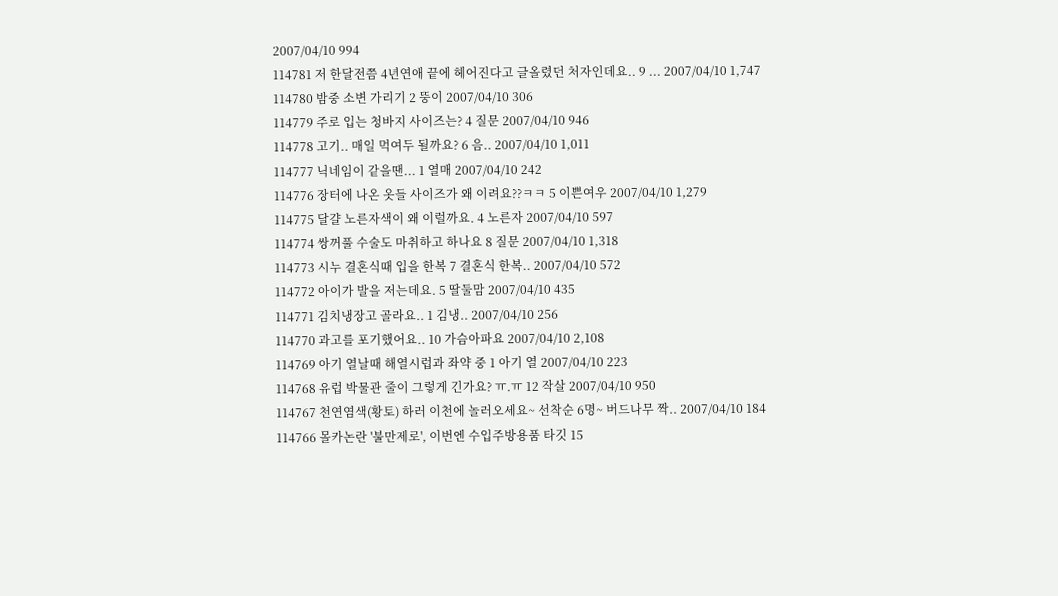2007/04/10 994
114781 저 한달전쯤 4년연애 끝에 헤어진다고 글올렸던 처자인데요.. 9 ... 2007/04/10 1,747
114780 밤중 소변 가리기 2 뚱이 2007/04/10 306
114779 주로 입는 청바지 사이즈는? 4 질문 2007/04/10 946
114778 고기.. 매일 먹여두 될까요? 6 음.. 2007/04/10 1,011
114777 닉네임이 같을땐... 1 열매 2007/04/10 242
114776 장터에 나온 옷들 사이즈가 왜 이려요??ㅋㅋ 5 이쁜여우 2007/04/10 1,279
114775 달걀 노른자색이 왜 이럴까요. 4 노른자 2007/04/10 597
114774 쌍꺼풀 수술도 마취하고 하나요 8 질문 2007/04/10 1,318
114773 시누 결혼식때 입을 한복 7 결혼식 한복.. 2007/04/10 572
114772 아이가 발을 저는데요. 5 딸둘맘 2007/04/10 435
114771 김치냉장고 골라요.. 1 김냉.. 2007/04/10 256
114770 과고를 포기했어요.. 10 가슴아파요 2007/04/10 2,108
114769 아기 열날때 해열시럽과 좌약 중 1 아기 열 2007/04/10 223
114768 유럽 박물관 줄이 그렇게 긴가요? ㅠ.ㅠ 12 작살 2007/04/10 950
114767 천연염색(황토) 하러 이천에 놀러오세요~ 선착순 6명~ 버드나무 짝.. 2007/04/10 184
114766 몰카논란 '불만제로', 이번엔 수입주방용품 타깃 15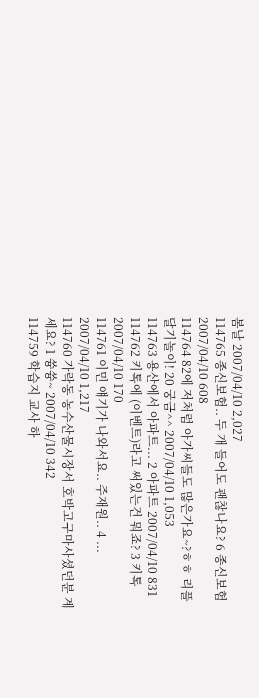봄날 2007/04/10 2,027
114765 종신보험.. 두 개 들어도 괜찮나요? 6 종신보험 2007/04/10 608
114764 82에 저처럼 아가씨들도 많은가요~?ㅎㅎ 리플 달기놀이! 20 궁금^^ 2007/04/10 1,053
114763 용산에서 아파트... 2 아파트 2007/04/10 831
114762 키톡에 (이벤트)라고 써있는건 뭐죠? 3 키톡 2007/04/10 170
114761 이민 얘기가 나와서요.. 주재원.. 4 ... 2007/04/10 1,217
114760 가락동 농수산물시장서 호박고구마사셨던분 계세요? 1 쓩쓩~ 2007/04/10 342
114759 학습지 교사 하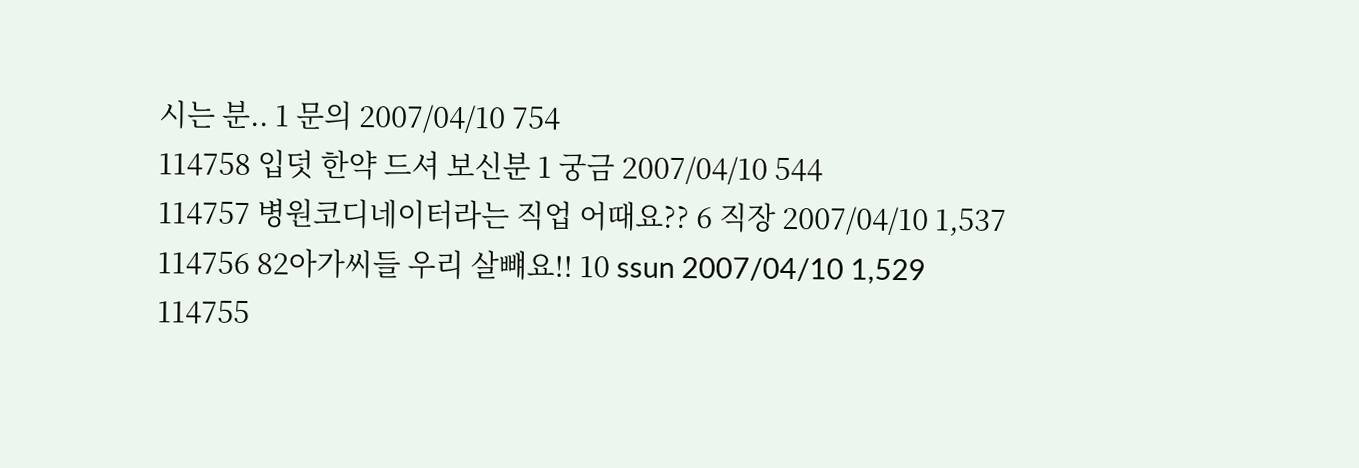시는 분.. 1 문의 2007/04/10 754
114758 입덧 한약 드셔 보신분 1 궁금 2007/04/10 544
114757 병원코디네이터라는 직업 어때요?? 6 직장 2007/04/10 1,537
114756 82아가씨들 우리 살뺴요!! 10 ssun 2007/04/10 1,529
114755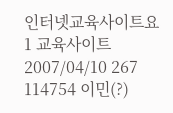인터넷교육사이트요 1 교육사이트 2007/04/10 267
114754 이민(?)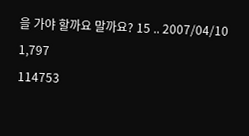을 가야 할까요 말까요? 15 .. 2007/04/10 1,797
114753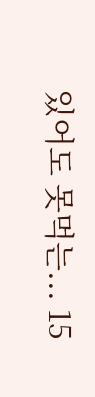있어도 못먹는... 15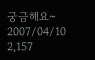궁금해요~ 2007/04/10 2,157